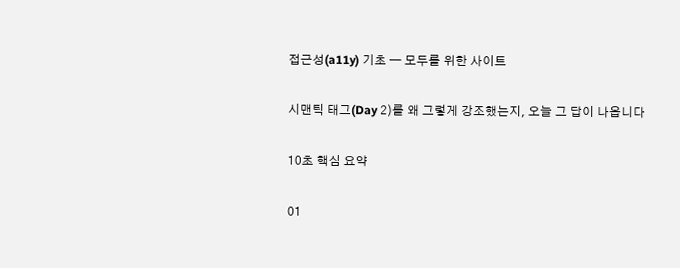접근성(a11y) 기초 — 모두를 위한 사이트

시맨틱 태그(Day 2)를 왜 그렇게 강조했는지, 오늘 그 답이 나옵니다

10초 핵심 요약

01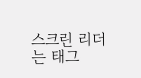스크린 리더는 태그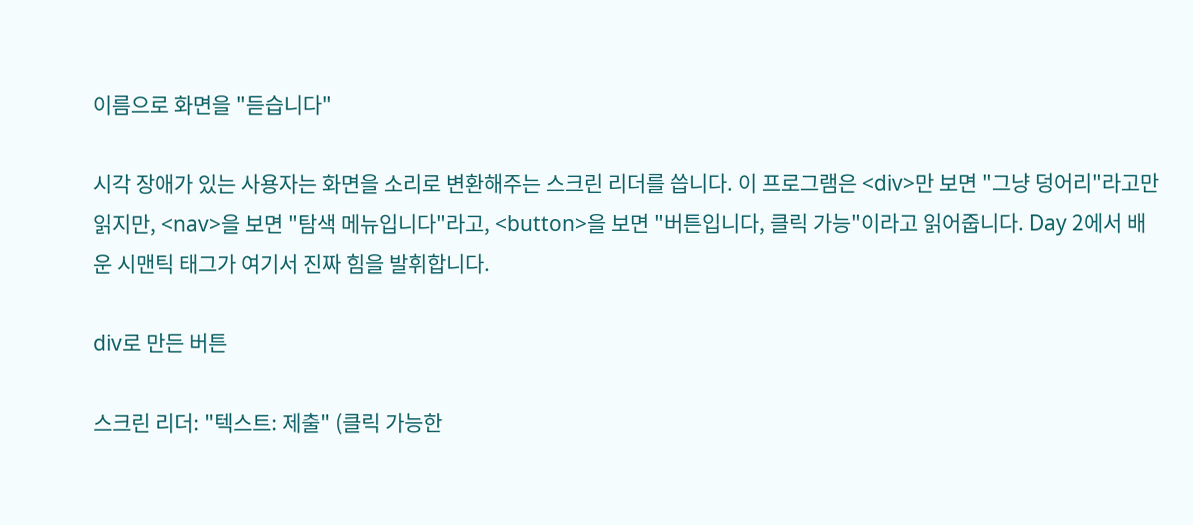이름으로 화면을 "듣습니다"

시각 장애가 있는 사용자는 화면을 소리로 변환해주는 스크린 리더를 씁니다. 이 프로그램은 <div>만 보면 "그냥 덩어리"라고만 읽지만, <nav>을 보면 "탐색 메뉴입니다"라고, <button>을 보면 "버튼입니다, 클릭 가능"이라고 읽어줍니다. Day 2에서 배운 시맨틱 태그가 여기서 진짜 힘을 발휘합니다.

div로 만든 버튼

스크린 리더: "텍스트: 제출" (클릭 가능한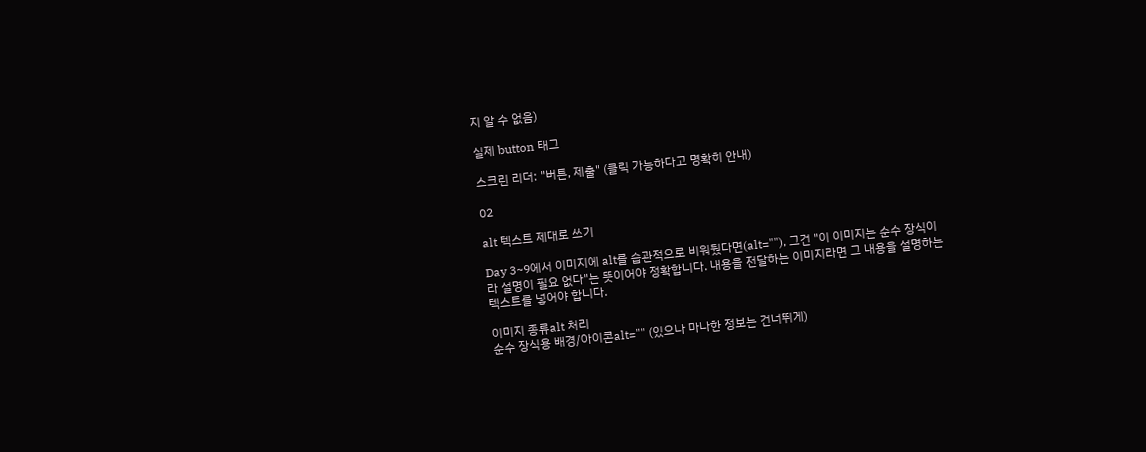지 알 수 없음)

실제 button 태그

스크린 리더: "버튼, 제출" (클릭 가능하다고 명확히 안내)

02

alt 텍스트 제대로 쓰기

Day 3~9에서 이미지에 alt를 습관적으로 비워뒀다면(alt=""), 그건 "이 이미지는 순수 장식이라 설명이 필요 없다"는 뜻이어야 정확합니다. 내용을 전달하는 이미지라면 그 내용을 설명하는 텍스트를 넣어야 합니다.

이미지 종류alt 처리
순수 장식용 배경/아이콘alt="" (있으나 마나한 정보는 건너뛰게)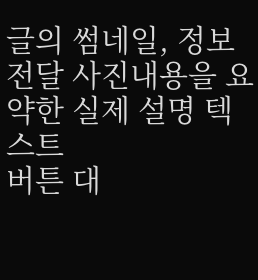글의 썸네일, 정보 전달 사진내용을 요약한 실제 설명 텍스트
버튼 대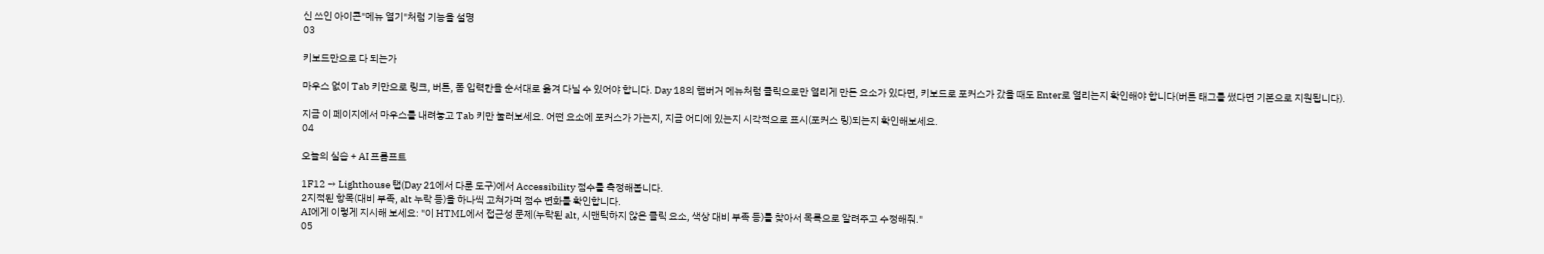신 쓰인 아이콘"메뉴 열기"처럼 기능을 설명
03

키보드만으로 다 되는가

마우스 없이 Tab 키만으로 링크, 버튼, 폼 입력칸을 순서대로 옮겨 다닐 수 있어야 합니다. Day 18의 햄버거 메뉴처럼 클릭으로만 열리게 만든 요소가 있다면, 키보드로 포커스가 갔을 때도 Enter로 열리는지 확인해야 합니다(버튼 태그를 썼다면 기본으로 지원됩니다).

지금 이 페이지에서 마우스를 내려놓고 Tab 키만 눌러보세요. 어떤 요소에 포커스가 가는지, 지금 어디에 있는지 시각적으로 표시(포커스 링)되는지 확인해보세요.
04

오늘의 실습 + AI 프롬프트

1F12 → Lighthouse 탭(Day 21에서 다룬 도구)에서 Accessibility 점수를 측정해봅니다.
2지적된 항목(대비 부족, alt 누락 등)을 하나씩 고쳐가며 점수 변화를 확인합니다.
AI에게 이렇게 지시해 보세요: "이 HTML에서 접근성 문제(누락된 alt, 시맨틱하지 않은 클릭 요소, 색상 대비 부족 등)를 찾아서 목록으로 알려주고 수정해줘."
05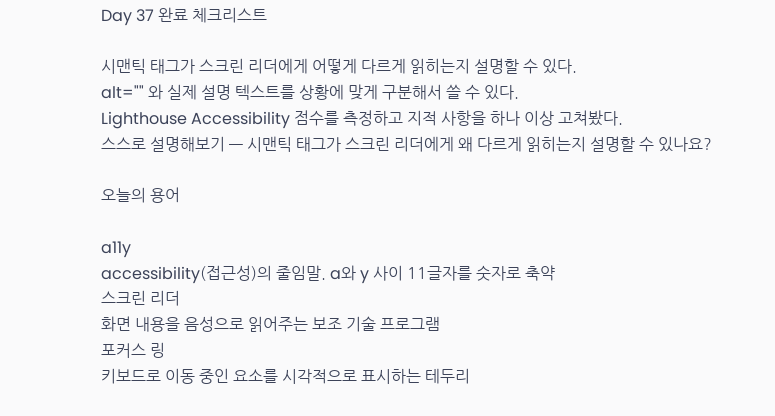Day 37 완료 체크리스트

시맨틱 태그가 스크린 리더에게 어떻게 다르게 읽히는지 설명할 수 있다.
alt="" 와 실제 설명 텍스트를 상황에 맞게 구분해서 쓸 수 있다.
Lighthouse Accessibility 점수를 측정하고 지적 사항을 하나 이상 고쳐봤다.
스스로 설명해보기 — 시맨틱 태그가 스크린 리더에게 왜 다르게 읽히는지 설명할 수 있나요?

오늘의 용어

a11y
accessibility(접근성)의 줄임말. a와 y 사이 11글자를 숫자로 축약
스크린 리더
화면 내용을 음성으로 읽어주는 보조 기술 프로그램
포커스 링
키보드로 이동 중인 요소를 시각적으로 표시하는 테두리